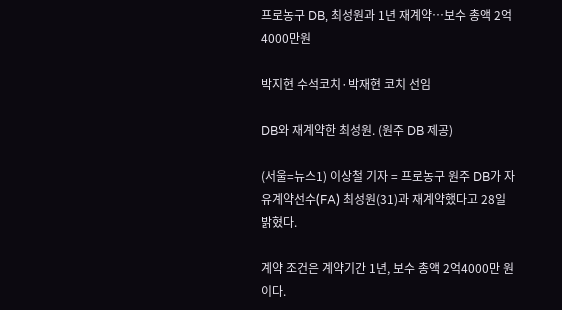프로농구 DB, 최성원과 1년 재계약…보수 총액 2억4000만원

박지현 수석코치·박재현 코치 선임

DB와 재계약한 최성원. (원주 DB 제공)

(서울=뉴스1) 이상철 기자 = 프로농구 원주 DB가 자유계약선수(FA) 최성원(31)과 재계약했다고 28일 밝혔다.

계약 조건은 계약기간 1년, 보수 총액 2억4000만 원이다.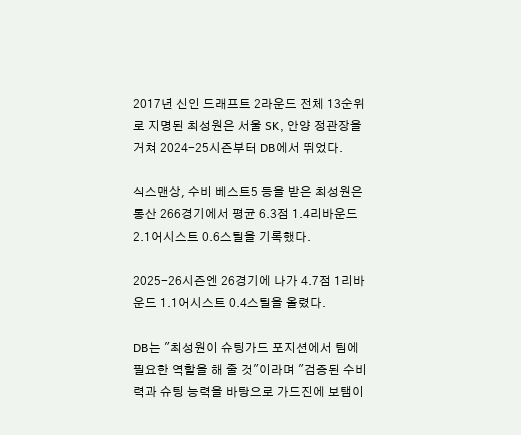2017년 신인 드래프트 2라운드 전체 13순위로 지명된 최성원은 서울 SK, 안양 정관장을 거쳐 2024-25시즌부터 DB에서 뛰었다.

식스맨상, 수비 베스트5 등을 받은 최성원은 통산 266경기에서 평균 6.3점 1.4리바운드 2.1어시스트 0.6스틸을 기록했다.

2025-26시즌엔 26경기에 나가 4.7점 1리바운드 1.1어시스트 0.4스틸을 올렸다.

DB는 "최성원이 슈팅가드 포지션에서 팀에 필요한 역할을 해 줄 것"이라며 "검증된 수비력과 슈팅 능력을 바탕으로 가드진에 보탬이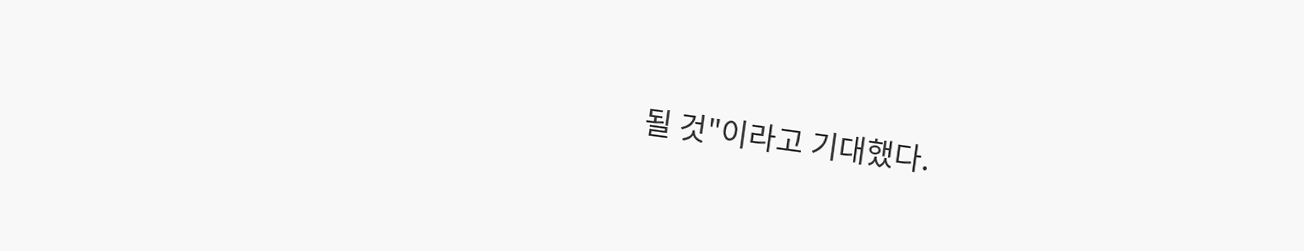될 것"이라고 기대했다.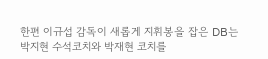한편 이규섭 감독이 새롭게 지휘봉을 잡은 DB는 박지현 수석코치와 박재현 코치를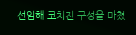선임해 코치진 구성을 마쳤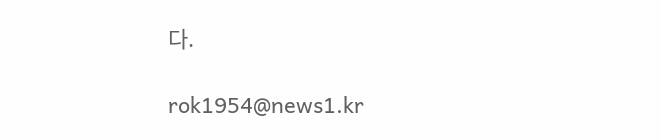다.

rok1954@news1.kr